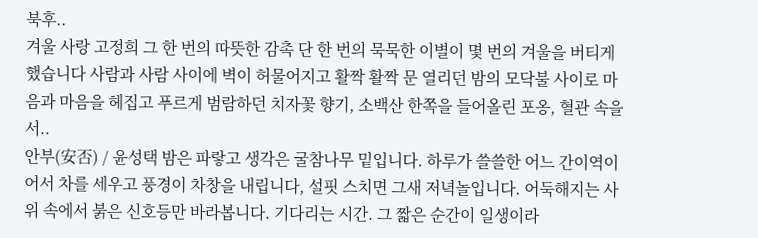북후..
겨울 사랑 고정희 그 한 번의 따뜻한 감촉 단 한 번의 묵묵한 이별이 몇 번의 겨울을 버티게 했습니다 사람과 사람 사이에 벽이 허물어지고 활짝 활짝 문 열리던 밤의 모닥불 사이로 마음과 마음을 헤집고 푸르게 범람하던 치자꽃 향기, 소백산 한쪽을 들어올린 포옹, 혈관 속을 서..
안부(安否) / 윤성택 밤은 파랗고 생각은 굴참나무 밑입니다. 하루가 쓸쓸한 어느 간이역이어서 차를 세우고 풍경이 차창을 내립니다, 설핏 스치면 그새 저녁놀입니다. 어둑해지는 사위 속에서 붉은 신호등만 바라봅니다. 기다리는 시간. 그 짧은 순간이 일생이라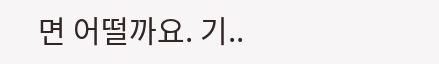면 어떨까요. 기..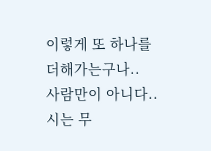이렇게 또 하나를 더해가는구나..
사람만이 아니다..
시는 무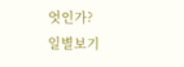엇인가?
일별보기